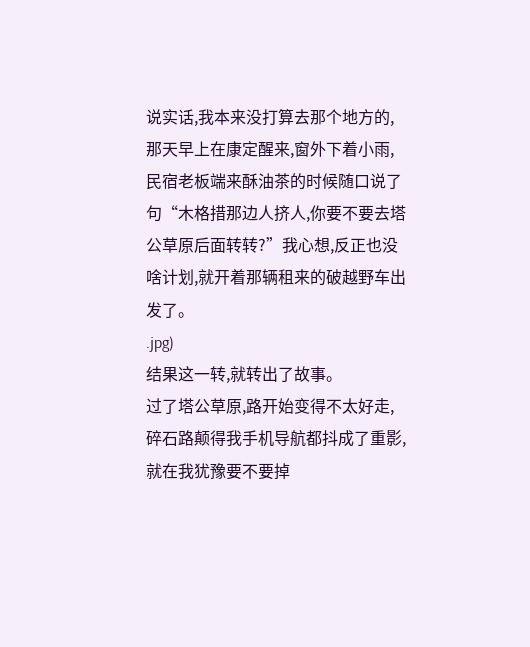说实话,我本来没打算去那个地方的,那天早上在康定醒来,窗外下着小雨,民宿老板端来酥油茶的时候随口说了句“木格措那边人挤人,你要不要去塔公草原后面转转?”我心想,反正也没啥计划,就开着那辆租来的破越野车出发了。
.jpg)
结果这一转,就转出了故事。
过了塔公草原,路开始变得不太好走,碎石路颠得我手机导航都抖成了重影,就在我犹豫要不要掉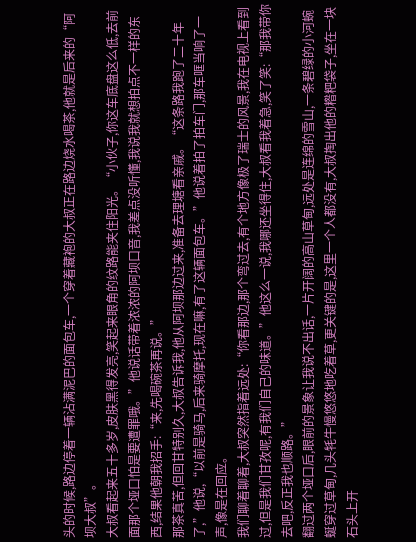头的时候,路边停着一辆沾满泥巴的面包车,一个穿着藏袍的大叔正在路边烧水喝茶,他就是后来的“阿坝大叔”。
大叔看起来五十多岁,皮肤黑得发亮,笑起来眼角的纹路能夹住阳光。“小伙子,你这车底盘这么低,去前面那个垭口怕是要遭罪哦。”他说话带着浓浓的阿坝口音,我差点没听懂,我说我就想拍点不一样的东西,结果他朝我招手:“来,先喝碗茶再说。”
那茶真苦,但回甘特别久,大叔告诉我,他从阿坝那边过来,准备去理塘看亲戚。“这条路我跑了二十年了,”他说,“以前是骑马,后来骑摩托,现在嘛,有了这辆面包车。”他说着拍了拍车门,那车哐当响了一声,像是在回应。
我们聊着聊着,大叔突然指着远处:“你看那边,那个弯过去,有个地方像极了瑞士的风景,我在电视上看到过,但是我们甘孜呢,有我们自己的味道。”他这么一说,我哪还坐得住,大叔看我着急,笑了笑:“那我带你去吧,反正我也顺路。”
翻过两个垭口后,眼前的景象让我说不出话,一片开阔的高山草甸,远处是连绵的雪山,一条碧绿的小河蜿蜒穿过草甸,几头牦牛慢悠悠地吃着草,更关键的是,这里一个人都没有,大叔掏出他的糌粑袋子,坐在一块石头上开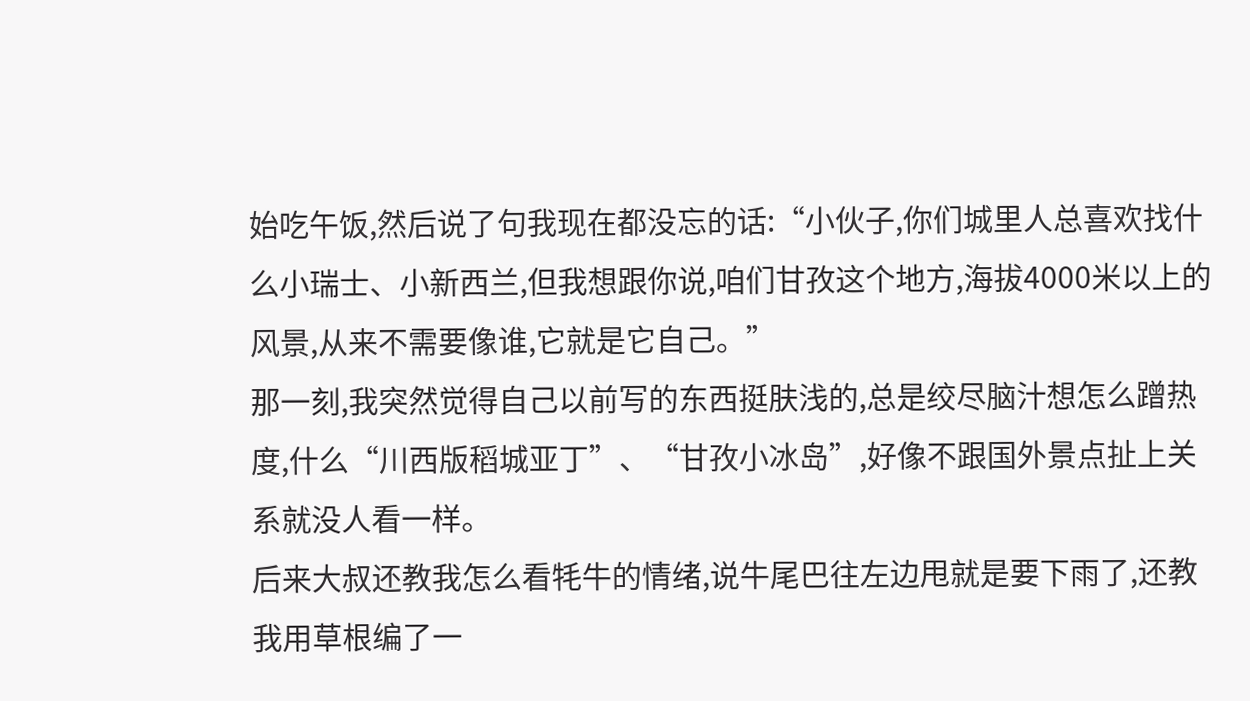始吃午饭,然后说了句我现在都没忘的话:“小伙子,你们城里人总喜欢找什么小瑞士、小新西兰,但我想跟你说,咱们甘孜这个地方,海拔4000米以上的风景,从来不需要像谁,它就是它自己。”
那一刻,我突然觉得自己以前写的东西挺肤浅的,总是绞尽脑汁想怎么蹭热度,什么“川西版稻城亚丁”、“甘孜小冰岛”,好像不跟国外景点扯上关系就没人看一样。
后来大叔还教我怎么看牦牛的情绪,说牛尾巴往左边甩就是要下雨了,还教我用草根编了一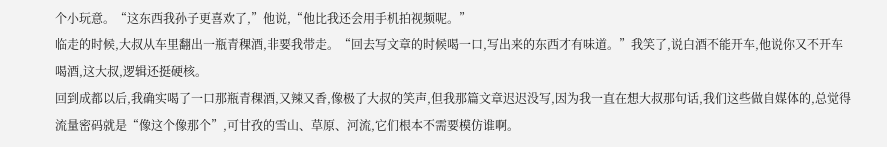个小玩意。“这东西我孙子更喜欢了,”他说,“他比我还会用手机拍视频呢。”
临走的时候,大叔从车里翻出一瓶青稞酒,非要我带走。“回去写文章的时候喝一口,写出来的东西才有味道。”我笑了,说白酒不能开车,他说你又不开车喝酒,这大叔,逻辑还挺硬核。
回到成都以后,我确实喝了一口那瓶青稞酒,又辣又香,像极了大叔的笑声,但我那篇文章迟迟没写,因为我一直在想大叔那句话,我们这些做自媒体的,总觉得流量密码就是“像这个像那个”,可甘孜的雪山、草原、河流,它们根本不需要模仿谁啊。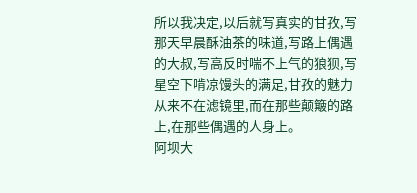所以我决定,以后就写真实的甘孜,写那天早晨酥油茶的味道,写路上偶遇的大叔,写高反时喘不上气的狼狈,写星空下啃凉馒头的满足,甘孜的魅力从来不在滤镜里,而在那些颠簸的路上,在那些偶遇的人身上。
阿坝大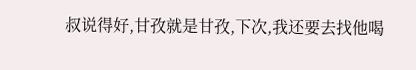叔说得好,甘孜就是甘孜,下次,我还要去找他喝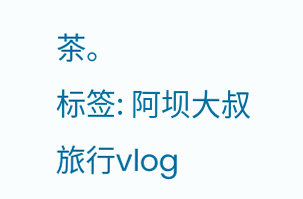茶。
标签: 阿坝大叔旅行vlog